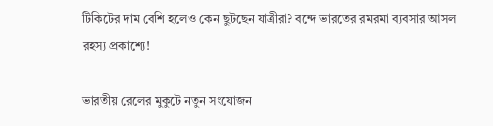টিকিটের দাম বেশি হলেও কেন ছুটছেন যাত্রীরা? বন্দে ভারতের রমরমা ব্যবসার আসল রহস্য প্রকাশ্যে!

ভারতীয় রেলের মুকুটে নতুন সংযোজন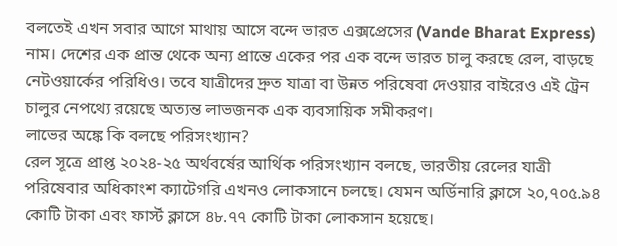বলতেই এখন সবার আগে মাথায় আসে বন্দে ভারত এক্সপ্রেসের (Vande Bharat Express) নাম। দেশের এক প্রান্ত থেকে অন্য প্রান্তে একের পর এক বন্দে ভারত চালু করছে রেল, বাড়ছে নেটওয়ার্কের পরিধিও। তবে যাত্রীদের দ্রুত যাত্রা বা উন্নত পরিষেবা দেওয়ার বাইরেও এই ট্রেন চালুর নেপথ্যে রয়েছে অত্যন্ত লাভজনক এক ব্যবসায়িক সমীকরণ।
লাভের অঙ্কে কি বলছে পরিসংখ্যান?
রেল সূত্রে প্রাপ্ত ২০২৪-২৫ অর্থবর্ষের আর্থিক পরিসংখ্যান বলছে, ভারতীয় রেলের যাত্রী পরিষেবার অধিকাংশ ক্যাটেগরি এখনও লোকসানে চলছে। যেমন অর্ডিনারি ক্লাসে ২০,৭০৫.৯৪ কোটি টাকা এবং ফার্স্ট ক্লাসে ৪৮.৭৭ কোটি টাকা লোকসান হয়েছে।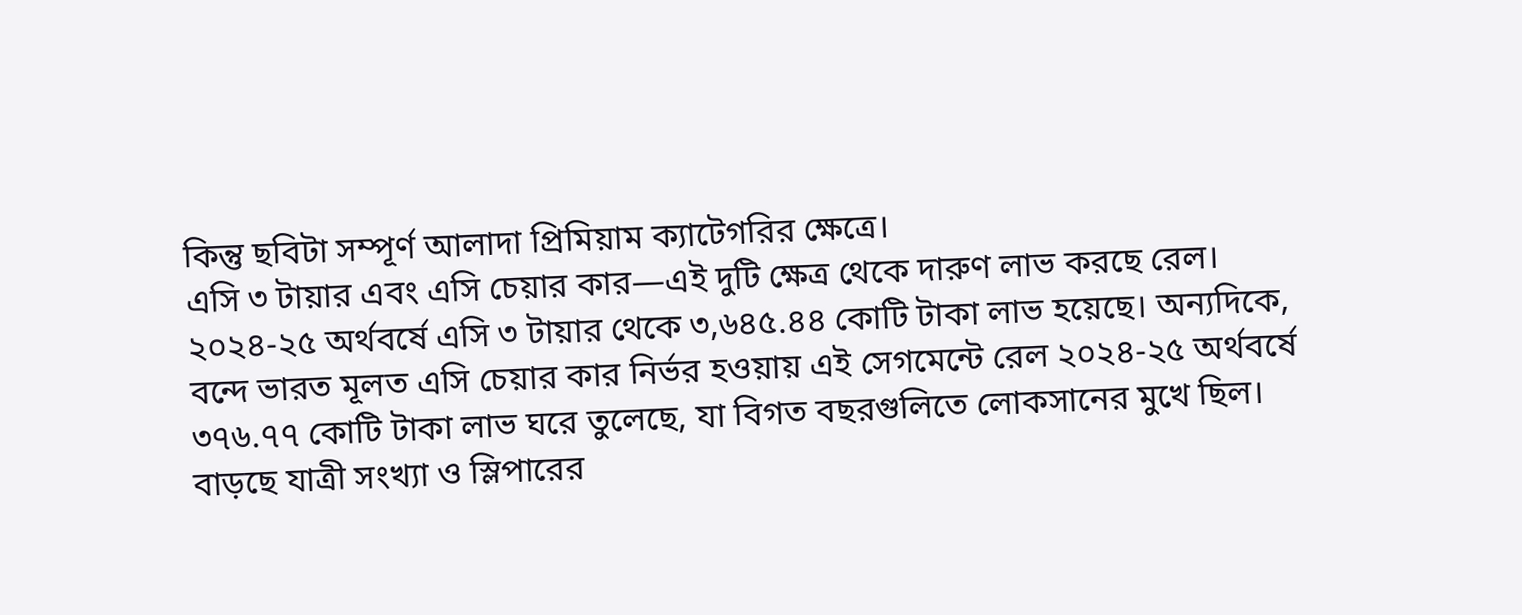কিন্তু ছবিটা সম্পূর্ণ আলাদা প্রিমিয়াম ক্যাটেগরির ক্ষেত্রে।
এসি ৩ টায়ার এবং এসি চেয়ার কার—এই দুটি ক্ষেত্র থেকে দারুণ লাভ করছে রেল। ২০২৪-২৫ অর্থবর্ষে এসি ৩ টায়ার থেকে ৩,৬৪৫.৪৪ কোটি টাকা লাভ হয়েছে। অন্যদিকে, বন্দে ভারত মূলত এসি চেয়ার কার নির্ভর হওয়ায় এই সেগমেন্টে রেল ২০২৪-২৫ অর্থবর্ষে ৩৭৬.৭৭ কোটি টাকা লাভ ঘরে তুলেছে, যা বিগত বছরগুলিতে লোকসানের মুখে ছিল।
বাড়ছে যাত্রী সংখ্যা ও স্লিপারের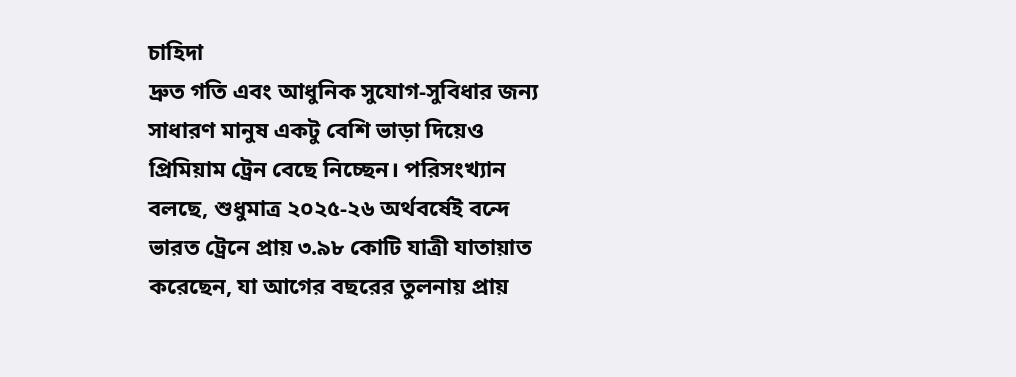চাহিদা
দ্রুত গতি এবং আধুনিক সুযোগ-সুবিধার জন্য সাধারণ মানুষ একটু বেশি ভাড়া দিয়েও প্রিমিয়াম ট্রেন বেছে নিচ্ছেন। পরিসংখ্যান বলছে, শুধুমাত্র ২০২৫-২৬ অর্থবর্ষেই বন্দে ভারত ট্রেনে প্রায় ৩.৯৮ কোটি যাত্রী যাতায়াত করেছেন, যা আগের বছরের তুলনায় প্রায়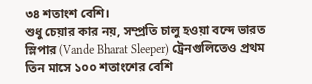৩৪ শতাংশ বেশি।
শুধু চেয়ার কার নয়, সম্প্রতি চালু হওয়া বন্দে ভারত স্লিপার (Vande Bharat Sleeper) ট্রেনগুলিতেও প্রথম তিন মাসে ১০০ শতাংশের বেশি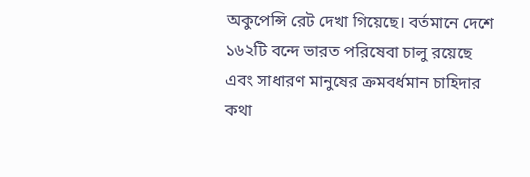অকুপেন্সি রেট দেখা গিয়েছে। বর্তমানে দেশে ১৬২টি বন্দে ভারত পরিষেবা চালু রয়েছে এবং সাধারণ মানুষের ক্রমবর্ধমান চাহিদার কথা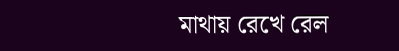মাথায় রেখে রেল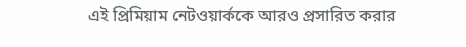এই প্রিমিয়াম নেটওয়ার্ককে আরও প্রসারিত করার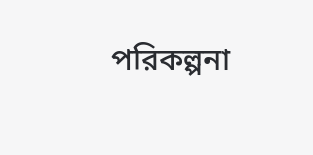পরিকল্পনা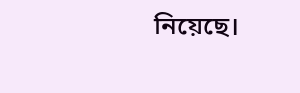নিয়েছে।